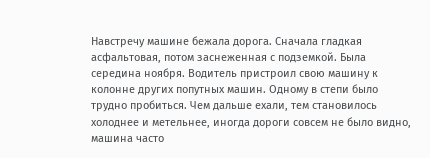Навстречу машине бежала дорога. Сначала гладкая асфальтовая, потом заснеженная с подземкой. Была середина ноября. Водитель пристроил свою машину к колонне других попутных машин. Одному в степи было трудно пробиться. Чем дальше ехали, тем становилось холоднее и метельнее, иногда дороги совсем не было видно, машина часто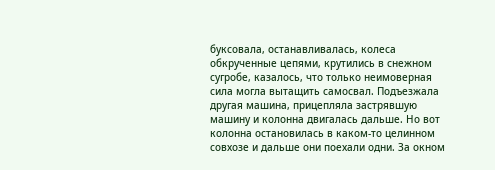буксовала, останавливалась, колеса обкрученные цепями, крутились в снежном сугробе, казалось, что только неимоверная сила могла вытащить самосвал. Подъезжала другая машина, прицепляла застрявшую машину и колонна двигалась дальше. Но вот колонна остановилась в каком-то целинном совхозе и дальше они поехали одни. За окном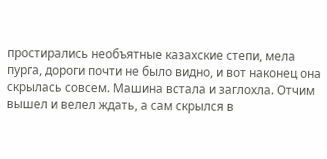простирались необъятные казахские степи, мела пурга, дороги почти не было видно, и вот наконец она скрылась совсем. Машина встала и заглохла. Отчим вышел и велел ждать, а сам скрылся в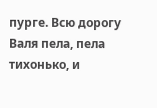пурге. Всю дорогу Валя пела, пела тихонько, и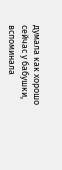думала как хорошо сейчас у бабушки, вспоминала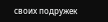своих подружек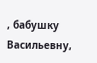, бабушку Васильевну,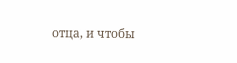отца, и чтобы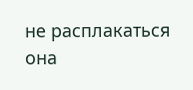не расплакаться она